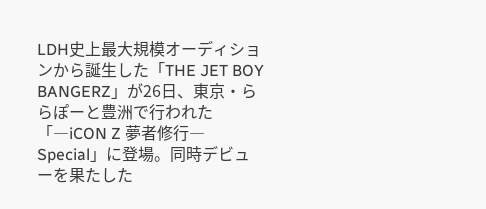LDH史上最大規模オーディションから誕生した「THE JET BOY BANGERZ」が26日、東京・ららぽーと豊洲で行われた「―iCON Z 夢者修行― Special」に登場。同時デビューを果たした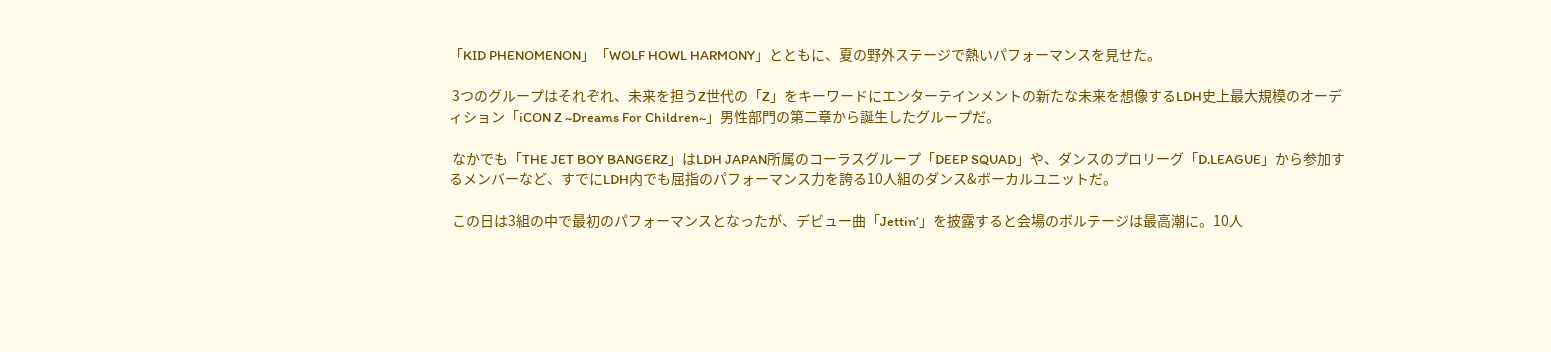「KID PHENOMENON」「WOLF HOWL HARMONY」とともに、夏の野外ステージで熱いパフォーマンスを見せた。

 3つのグループはそれぞれ、未来を担うZ世代の「Z」をキーワードにエンターテインメントの新たな未来を想像するLDH史上最大規模のオーディション「iCON Z ~Dreams For Children~」男性部門の第二章から誕生したグループだ。

 なかでも「THE JET BOY BANGERZ」はLDH JAPAN所属のコーラスグループ「DEEP SQUAD」や、ダンスのプロリーグ「D.LEAGUE」から参加するメンバーなど、すでにLDH内でも屈指のパフォーマンス力を誇る10人組のダンス&ボーカルユニットだ。

 この日は3組の中で最初のパフォーマンスとなったが、デビュー曲「Jettin’」を披露すると会場のボルテージは最高潮に。10人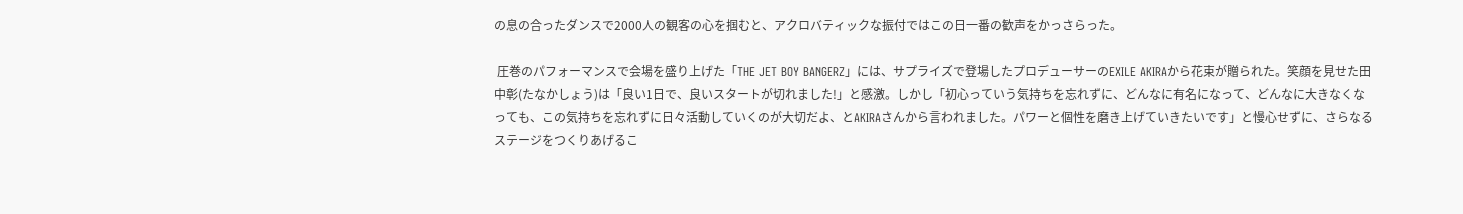の息の合ったダンスで2000人の観客の心を掴むと、アクロバティックな振付ではこの日一番の歓声をかっさらった。

 圧巻のパフォーマンスで会場を盛り上げた「THE JET BOY BANGERZ」には、サプライズで登場したプロデューサーのEXILE AKIRAから花束が贈られた。笑顔を見せた田中彰(たなかしょう)は「良い1日で、良いスタートが切れました!」と感激。しかし「初心っていう気持ちを忘れずに、どんなに有名になって、どんなに大きなくなっても、この気持ちを忘れずに日々活動していくのが大切だよ、とAKIRAさんから言われました。パワーと個性を磨き上げていきたいです」と慢心せずに、さらなるステージをつくりあげるこ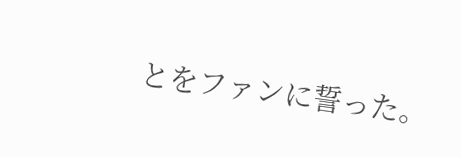とをファンに誓った。